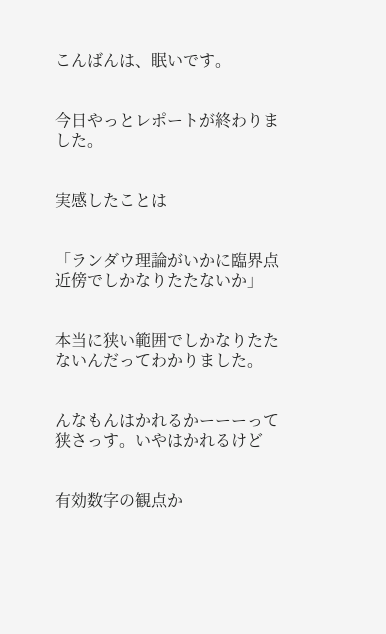こんばんは、眠いです。


今日やっとレポートが終わりました。


実感したことは


「ランダウ理論がいかに臨界点近傍でしかなりたたないか」


本当に狭い範囲でしかなりたたないんだってわかりました。


んなもんはかれるかーーーって狭さっす。いやはかれるけど


有効数字の観点か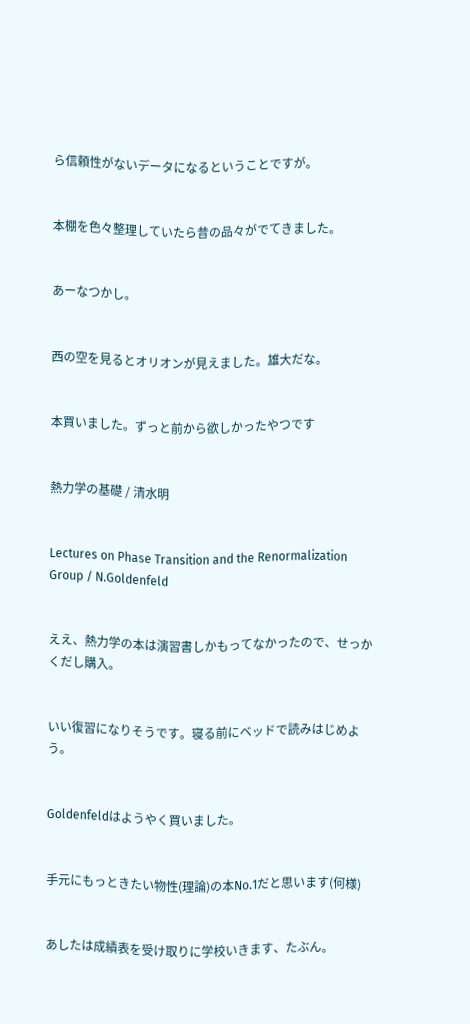ら信頼性がないデータになるということですが。


本棚を色々整理していたら昔の品々がでてきました。


あーなつかし。


西の空を見るとオリオンが見えました。雄大だな。


本買いました。ずっと前から欲しかったやつです


熱力学の基礎 / 清水明


Lectures on Phase Transition and the Renormalization Group / N.Goldenfeld


ええ、熱力学の本は演習書しかもってなかったので、せっかくだし購入。


いい復習になりそうです。寝る前にベッドで読みはじめよう。


Goldenfeldはようやく買いました。


手元にもっときたい物性(理論)の本No.1だと思います(何様)


あしたは成績表を受け取りに学校いきます、たぶん。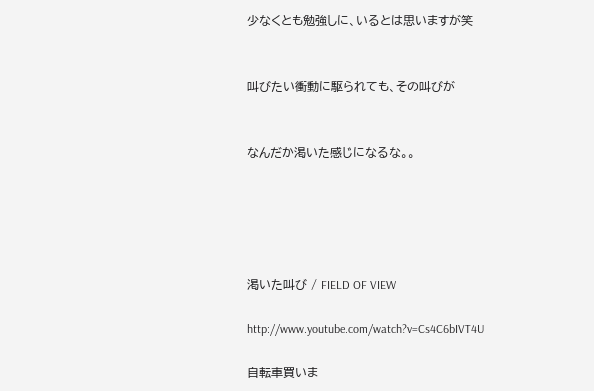少なくとも勉強しに、いるとは思いますが笑


叫びたい衝動に駆られても、その叫びが


なんだか渇いた感じになるな。。





渇いた叫び / FIELD OF VIEW

http://www.youtube.com/watch?v=Cs4C6bIVT4U

自転車買いま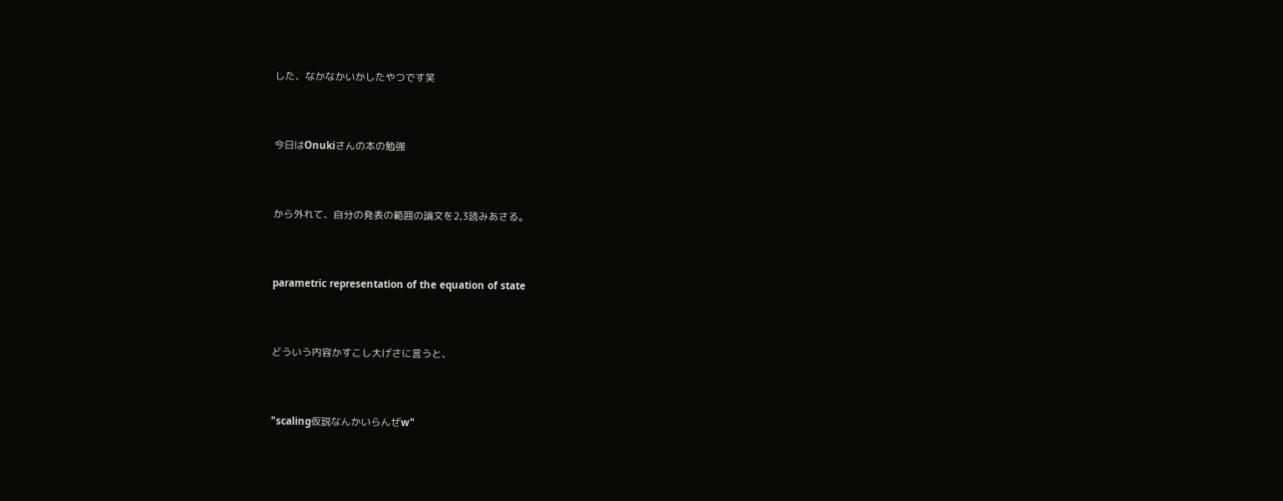した、なかなかいかしたやつです笑


今日はOnukiさんの本の勉強


から外れて、自分の発表の範囲の論文を2,3読みあさる。


parametric representation of the equation of state


どういう内容かすこし大げさに言うと、


"scaling仮説なんかいらんぜw"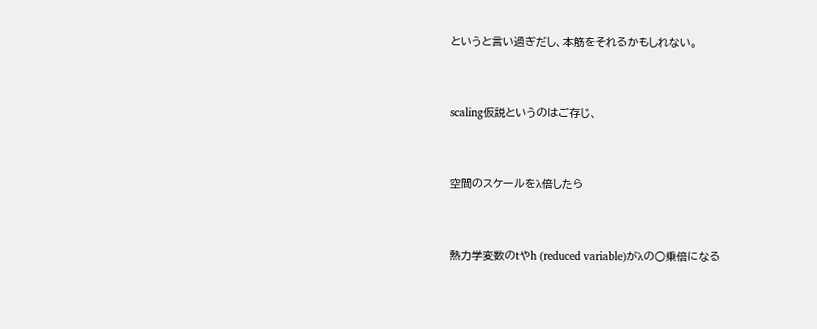というと言い過ぎだし、本筋をそれるかもしれない。


scaling仮説というのはご存じ、


空間のスケールをλ倍したら


熱力学変数のtやh (reduced variable)がλの○乗倍になる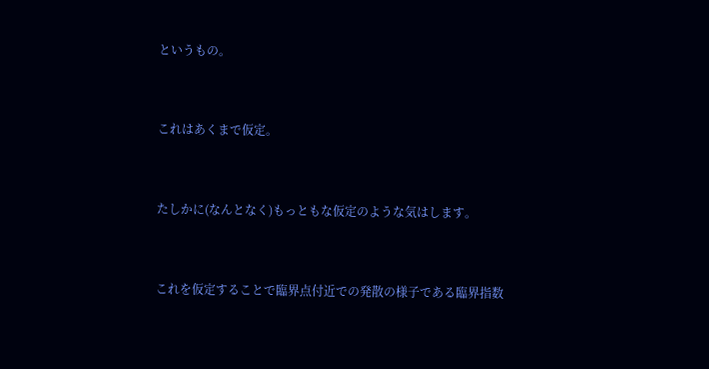というもの。


これはあくまで仮定。


たしかに(なんとなく)もっともな仮定のような気はします。


これを仮定することで臨界点付近での発散の様子である臨界指数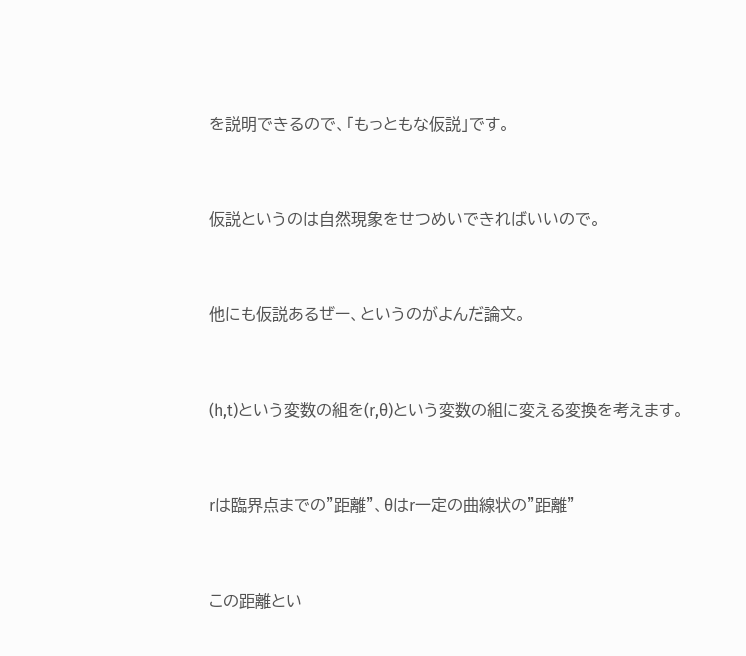を説明できるので、「もっともな仮説」です。


仮説というのは自然現象をせつめいできればいいので。


他にも仮説あるぜー、というのがよんだ論文。


(h,t)という変数の組を(r,θ)という変数の組に変える変換を考えます。


rは臨界点までの”距離”、θはr一定の曲線状の”距離”


この距離とい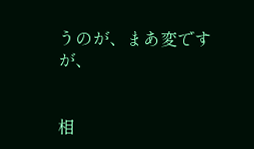うのが、まあ変ですが、


相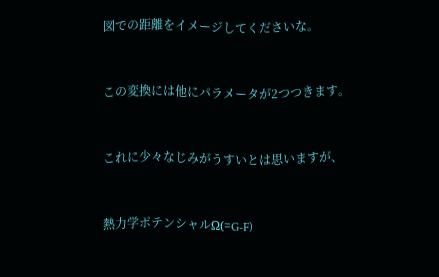図での距離をイメージしてくださいな。


この変換には他にパラメータが2つつきます。


これに少々なじみがうすいとは思いますが、


熱力学ポテンシャルΩ(=G-F)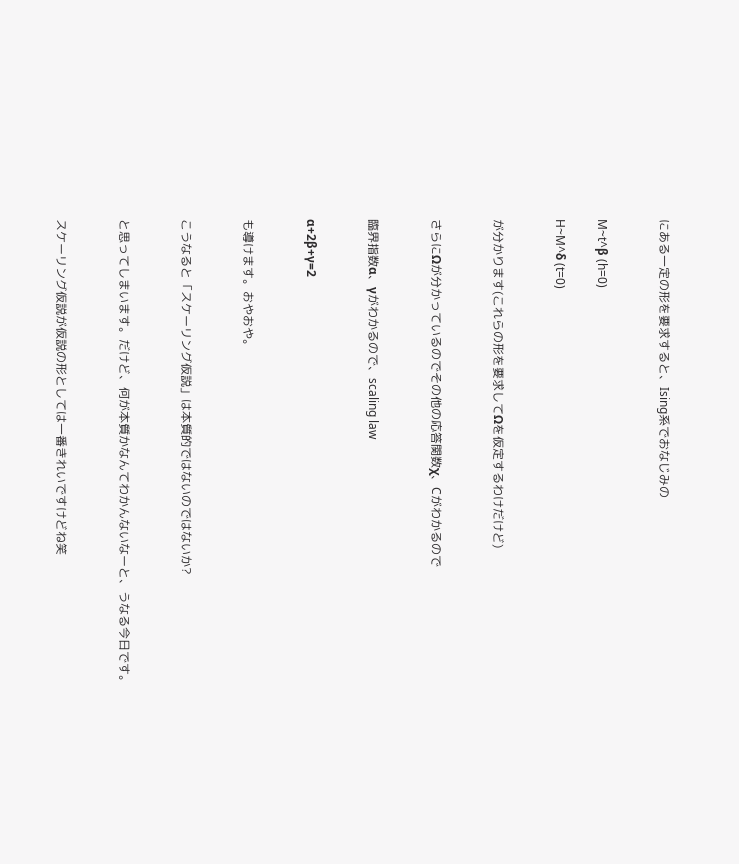にある一定の形を要求すると、Ising系でおなじみの


M~t^β (h=0)

H~M^δ (t=0)


が分かります(これらの形を要求してΩを仮定するわけだけど)


さらにΩが分かっているのでその他の応答関数χ、Cがわかるので


臨界指数α、γがわかるので、scaling law


α+2β+γ=2


も導けます。おやおや。


こうなると「スケーリング仮説」は本質的ではないのではないか?


と思ってしまいます。だけど、何が本質かなんてわかんないなーと、うなる今日です。


スケーリング仮説が仮説の形としては一番きれいですけどね笑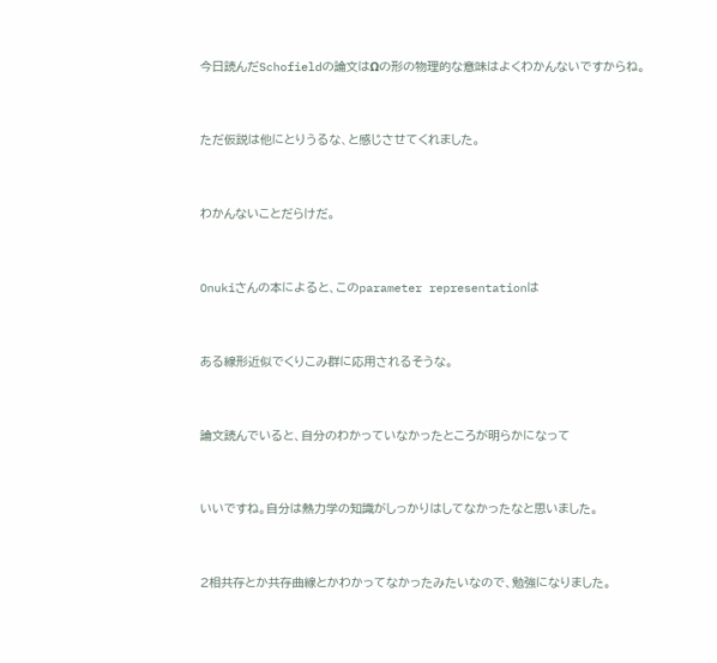今日読んだSchofieldの論文はΩの形の物理的な意味はよくわかんないですからね。


ただ仮説は他にとりうるな、と感じさせてくれました。


わかんないことだらけだ。


Onukiさんの本によると、このparameter representationは


ある線形近似でくりこみ群に応用されるそうな。


論文読んでいると、自分のわかっていなかったところが明らかになって


いいですね。自分は熱力学の知識がしっかりはしてなかったなと思いました。


2相共存とか共存曲線とかわかってなかったみたいなので、勉強になりました。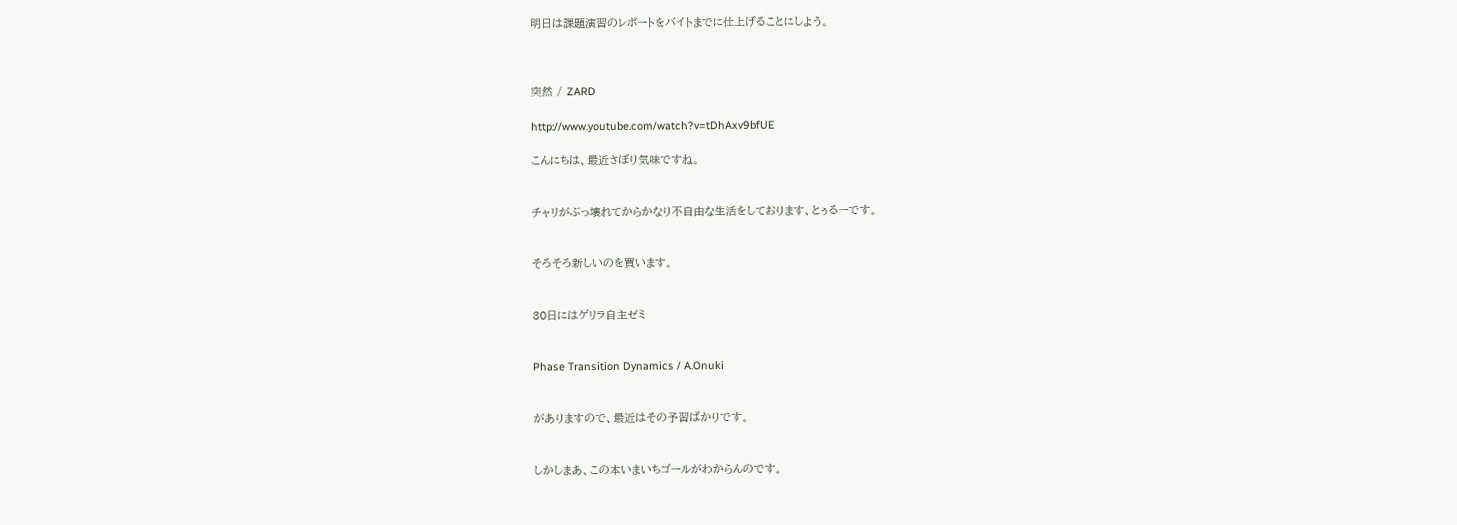明日は課題演習のレポートをバイトまでに仕上げることにしよう。



突然 / ZARD

http://www.youtube.com/watch?v=tDhAxv9bfUE

こんにちは、最近さぼり気味ですね。


チャリがぶっ壊れてからかなり不自由な生活をしております、とぅるーです。


そろそろ新しいのを買います。


30日にはゲリラ自主ゼミ


Phase Transition Dynamics / A.Onuki


がありますので、最近はその予習ばかりです。


しかしまあ、この本いまいちゴールがわからんのです。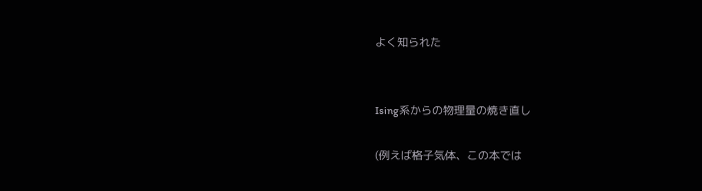よく知られた


Ising系からの物理量の焼き直し

(例えば格子気体、この本では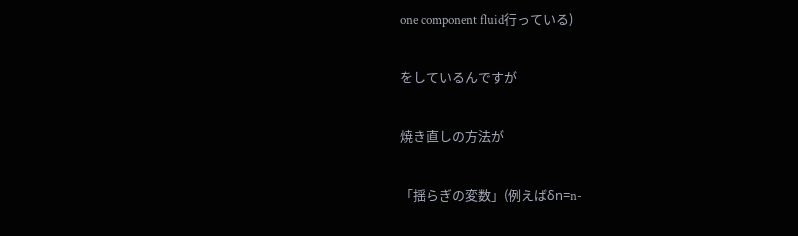one component fluid行っている)


をしているんですが


焼き直しの方法が


「揺らぎの変数」(例えばδn=n-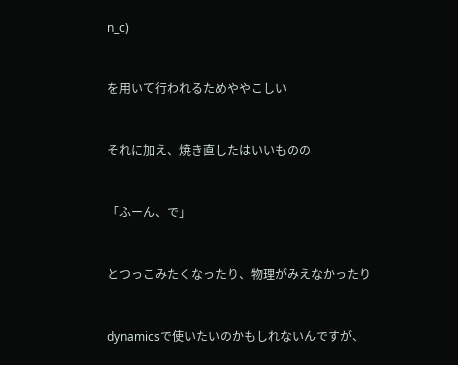n_c)


を用いて行われるためややこしい


それに加え、焼き直したはいいものの


「ふーん、で」


とつっこみたくなったり、物理がみえなかったり


dynamicsで使いたいのかもしれないんですが、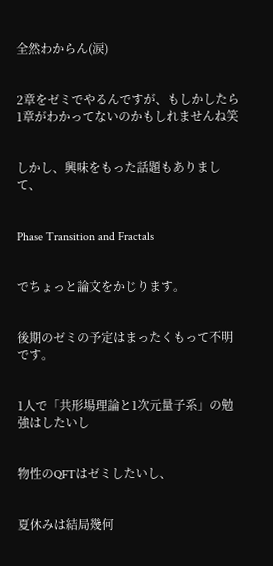全然わからん(涙)


2章をゼミでやるんですが、もしかしたら1章がわかってないのかもしれませんね笑


しかし、興味をもった話題もありまして、


Phase Transition and Fractals


でちょっと論文をかじります。


後期のゼミの予定はまったくもって不明です。


1人で「共形場理論と1次元量子系」の勉強はしたいし


物性のQFTはゼミしたいし、


夏休みは結局幾何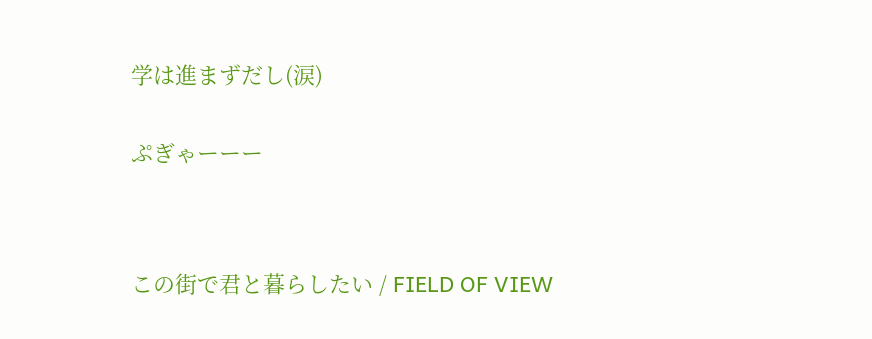学は進まずだし(涙)


ぷぎゃーーー




この街で君と暮らしたい / FIELD OF VIEW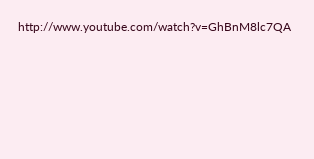http://www.youtube.com/watch?v=GhBnM8lc7QA